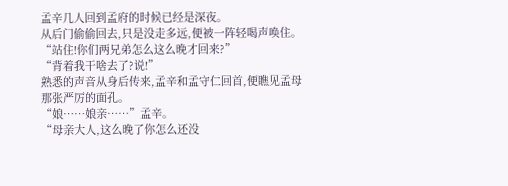孟辛几人回到孟府的时候已经是深夜。
从后门偷偷回去,只是没走多远,便被一阵轻喝声唤住。
“站住!你们两兄弟怎么这么晚才回来?”
“背着我干啥去了?说!”
熟悉的声音从身后传来,孟辛和孟守仁回首,便瞧见孟母那张严厉的面孔。
“娘……娘亲……”孟辛。
“母亲大人,这么晚了你怎么还没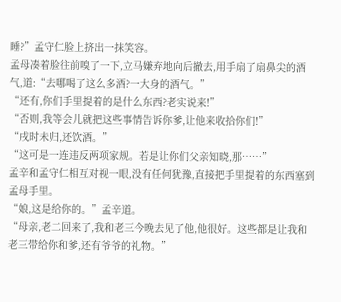睡?”孟守仁脸上挤出一抹笑容。
孟母凑着脸往前嗅了一下,立马嫌弃地向后撤去,用手扇了扇鼻尖的酒气,道:“去哪喝了这么多酒?一大身的酒气。”
“还有,你们手里提着的是什么东西?老实说来!”
“否则,我等会儿就把这些事情告诉你爹,让他来收拾你们!”
“戌时未归,还饮酒。”
“这可是一连违反两项家规。若是让你们父亲知晓,那……”
孟辛和孟守仁相互对视一眼,没有任何犹豫,直接把手里提着的东西塞到孟母手里。
“娘,这是给你的。”孟辛道。
“母亲,老二回来了,我和老三今晚去见了他,他很好。这些都是让我和老三带给你和爹,还有爷爷的礼物。”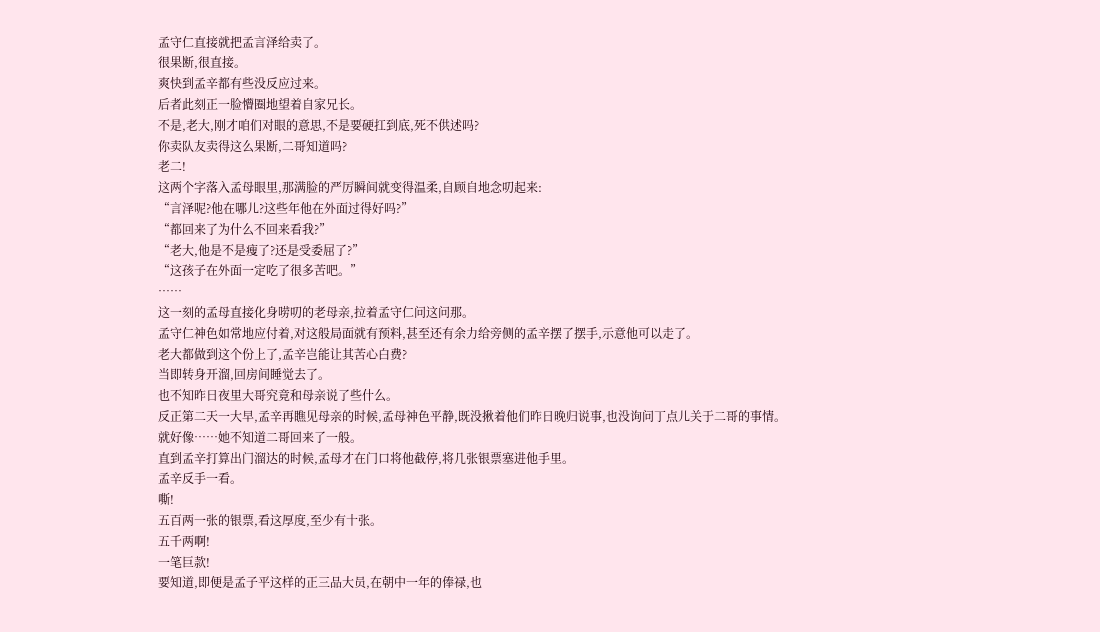孟守仁直接就把孟言泽给卖了。
很果断,很直接。
爽快到孟辛都有些没反应过来。
后者此刻正一脸懵圈地望着自家兄长。
不是,老大,刚才咱们对眼的意思,不是要硬扛到底,死不供述吗?
你卖队友卖得这么果断,二哥知道吗?
老二!
这两个字落入孟母眼里,那满脸的严厉瞬间就变得温柔,自顾自地念叨起来:
“言泽呢?他在哪儿?这些年他在外面过得好吗?”
“都回来了为什么不回来看我?”
“老大,他是不是瘦了?还是受委屈了?”
“这孩子在外面一定吃了很多苦吧。”
……
这一刻的孟母直接化身唠叨的老母亲,拉着孟守仁问这问那。
孟守仁神色如常地应付着,对这般局面就有预料,甚至还有余力给旁侧的孟辛摆了摆手,示意他可以走了。
老大都做到这个份上了,孟辛岂能让其苦心白费?
当即转身开溜,回房间睡觉去了。
也不知昨日夜里大哥究竟和母亲说了些什么。
反正第二天一大早,孟辛再瞧见母亲的时候,孟母神色平静,既没揪着他们昨日晚归说事,也没询问丁点儿关于二哥的事情。
就好像……她不知道二哥回来了一般。
直到孟辛打算出门溜达的时候,孟母才在门口将他截停,将几张银票塞进他手里。
孟辛反手一看。
嘶!
五百两一张的银票,看这厚度,至少有十张。
五千两啊!
一笔巨款!
要知道,即便是孟子平这样的正三品大员,在朝中一年的俸禄,也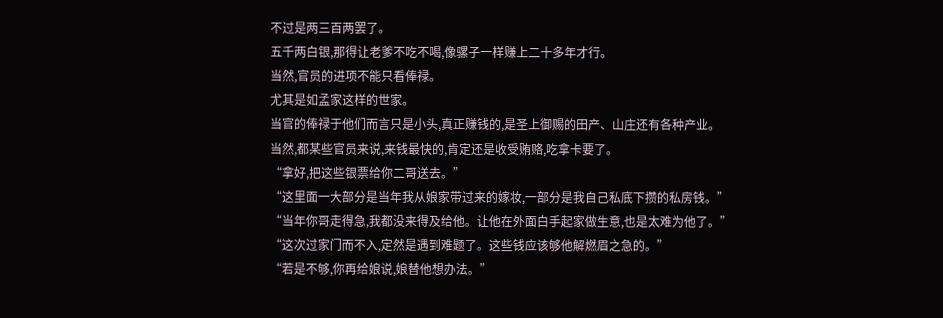不过是两三百两罢了。
五千两白银,那得让老爹不吃不喝,像骡子一样赚上二十多年才行。
当然,官员的进项不能只看俸禄。
尤其是如孟家这样的世家。
当官的俸禄于他们而言只是小头,真正赚钱的,是圣上御赐的田产、山庄还有各种产业。
当然,都某些官员来说,来钱最快的,肯定还是收受贿赂,吃拿卡要了。
“拿好,把这些银票给你二哥送去。”
“这里面一大部分是当年我从娘家带过来的嫁妆,一部分是我自己私底下攒的私房钱。”
“当年你哥走得急,我都没来得及给他。让他在外面白手起家做生意,也是太难为他了。”
“这次过家门而不入,定然是遇到难题了。这些钱应该够他解燃眉之急的。”
“若是不够,你再给娘说,娘替他想办法。”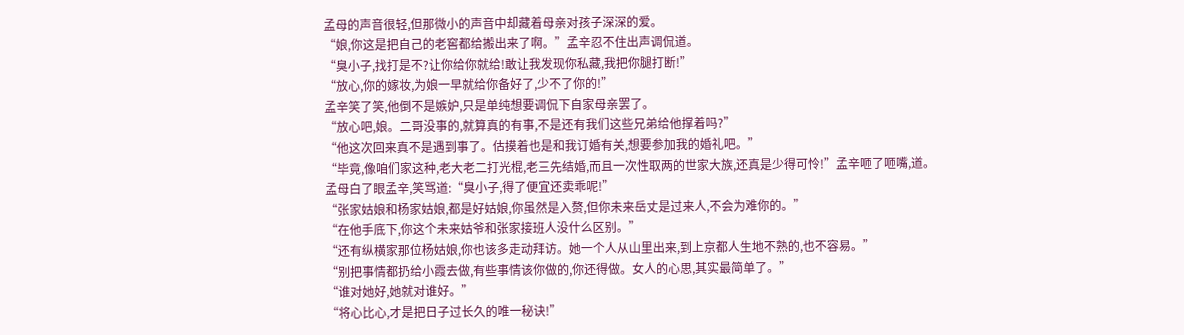孟母的声音很轻,但那微小的声音中却藏着母亲对孩子深深的爱。
“娘,你这是把自己的老窖都给搬出来了啊。”孟辛忍不住出声调侃道。
“臭小子,找打是不?让你给你就给!敢让我发现你私藏,我把你腿打断!”
“放心,你的嫁妆,为娘一早就给你备好了,少不了你的!”
孟辛笑了笑,他倒不是嫉妒,只是单纯想要调侃下自家母亲罢了。
“放心吧,娘。二哥没事的,就算真的有事,不是还有我们这些兄弟给他撑着吗?”
“他这次回来真不是遇到事了。估摸着也是和我订婚有关,想要参加我的婚礼吧。”
“毕竟,像咱们家这种,老大老二打光棍,老三先结婚,而且一次性取两的世家大族,还真是少得可怜!”孟辛咂了咂嘴,道。
孟母白了眼孟辛,笑骂道:“臭小子,得了便宜还卖乖呢!”
“张家姑娘和杨家姑娘,都是好姑娘,你虽然是入赘,但你未来岳丈是过来人,不会为难你的。”
“在他手底下,你这个未来姑爷和张家接班人没什么区别。”
“还有纵横家那位杨姑娘,你也该多走动拜访。她一个人从山里出来,到上京都人生地不熟的,也不容易。”
“别把事情都扔给小霞去做,有些事情该你做的,你还得做。女人的心思,其实最简单了。”
“谁对她好,她就对谁好。”
“将心比心,才是把日子过长久的唯一秘诀!”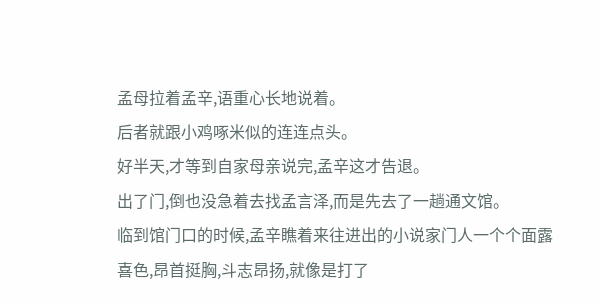孟母拉着孟辛,语重心长地说着。
后者就跟小鸡啄米似的连连点头。
好半天,才等到自家母亲说完,孟辛这才告退。
出了门,倒也没急着去找孟言泽,而是先去了一趟通文馆。
临到馆门口的时候,孟辛瞧着来往进出的小说家门人一个个面露喜色,昂首挺胸,斗志昂扬,就像是打了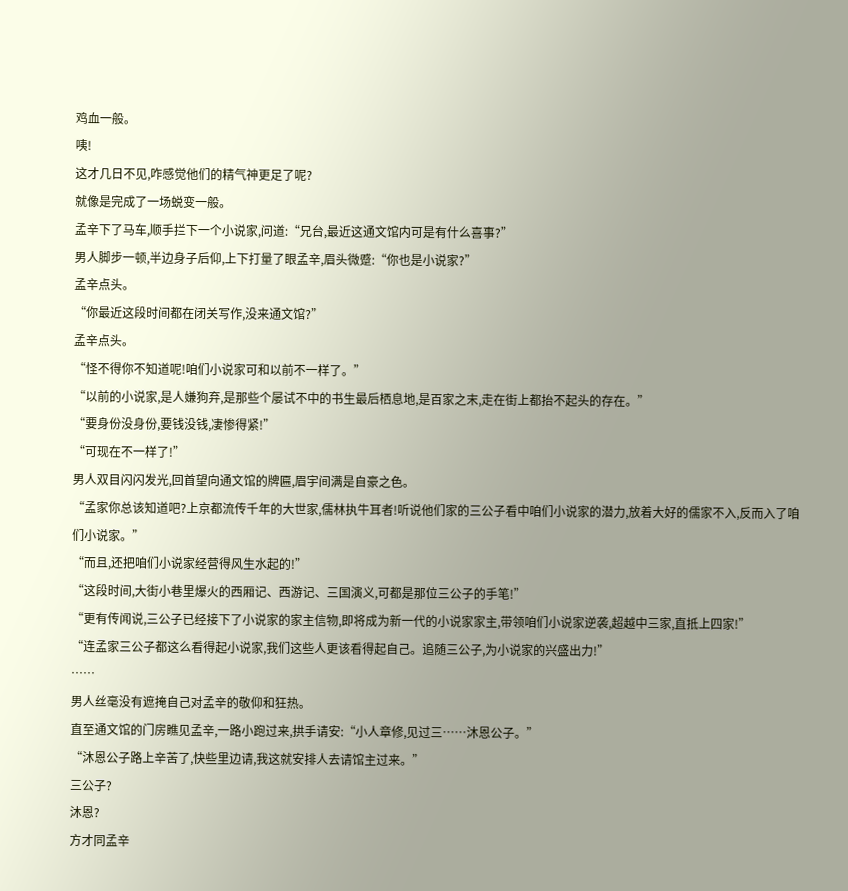鸡血一般。
咦!
这才几日不见,咋感觉他们的精气神更足了呢?
就像是完成了一场蜕变一般。
孟辛下了马车,顺手拦下一个小说家,问道:“兄台,最近这通文馆内可是有什么喜事?”
男人脚步一顿,半边身子后仰,上下打量了眼孟辛,眉头微蹙:“你也是小说家?”
孟辛点头。
“你最近这段时间都在闭关写作,没来通文馆?”
孟辛点头。
“怪不得你不知道呢!咱们小说家可和以前不一样了。”
“以前的小说家,是人嫌狗弃,是那些个屡试不中的书生最后栖息地,是百家之末,走在街上都抬不起头的存在。”
“要身份没身份,要钱没钱,凄惨得紧!”
“可现在不一样了!”
男人双目闪闪发光,回首望向通文馆的牌匾,眉宇间满是自豪之色。
“孟家你总该知道吧?上京都流传千年的大世家,儒林执牛耳者!听说他们家的三公子看中咱们小说家的潜力,放着大好的儒家不入,反而入了咱们小说家。”
“而且,还把咱们小说家经营得风生水起的!”
“这段时间,大街小巷里爆火的西厢记、西游记、三国演义,可都是那位三公子的手笔!”
“更有传闻说,三公子已经接下了小说家的家主信物,即将成为新一代的小说家家主,带领咱们小说家逆袭,超越中三家,直抵上四家!”
“连孟家三公子都这么看得起小说家,我们这些人更该看得起自己。追随三公子,为小说家的兴盛出力!”
……
男人丝毫没有遮掩自己对孟辛的敬仰和狂热。
直至通文馆的门房瞧见孟辛,一路小跑过来,拱手请安:“小人章修,见过三……沐恩公子。”
“沐恩公子路上辛苦了,快些里边请,我这就安排人去请馆主过来。”
三公子?
沐恩?
方才同孟辛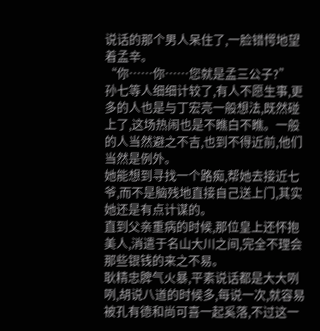说话的那个男人呆住了,一脸错愕地望着孟辛。
“你……你……您就是孟三公子?”
孙七等人细细计较了,有人不愿生事,更多的人也是与丁宏亮一般想法,既然碰上了,这场热闹也是不瞧白不瞧。一般的人当然避之不吉,也到不得近前,他们当然是例外。
她能想到寻找一个路痴,帮她去接近七爷,而不是脑残地直接自己送上门,其实她还是有点计谋的。
直到父亲重病的时候,那位皇上还怀抱美人,消遣于名山大川之间,完全不理会那些银钱的来之不易。
耿精忠脾气火暴,平素说话都是大大咧咧,胡说八道的时候多,每说一次,就容易被孔有德和尚可喜一起奚落,不过这一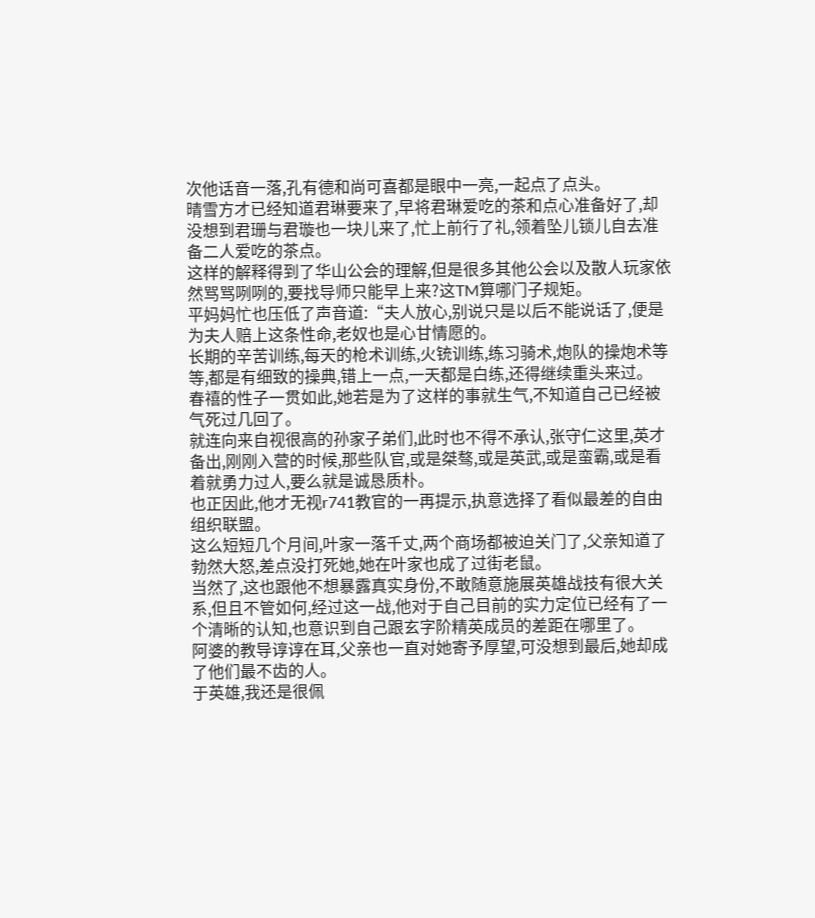次他话音一落,孔有德和尚可喜都是眼中一亮,一起点了点头。
晴雪方才已经知道君琳要来了,早将君琳爱吃的茶和点心准备好了,却没想到君珊与君璇也一块儿来了,忙上前行了礼,领着坠儿锁儿自去准备二人爱吃的茶点。
这样的解释得到了华山公会的理解,但是很多其他公会以及散人玩家依然骂骂咧咧的,要找导师只能早上来?这TM算哪门子规矩。
平妈妈忙也压低了声音道:“夫人放心,别说只是以后不能说话了,便是为夫人赔上这条性命,老奴也是心甘情愿的。
长期的辛苦训练,每天的枪术训练,火铳训练,练习骑术,炮队的操炮术等等,都是有细致的操典,错上一点,一天都是白练,还得继续重头来过。
春禧的性子一贯如此,她若是为了这样的事就生气,不知道自己已经被气死过几回了。
就连向来自视很高的孙家子弟们,此时也不得不承认,张守仁这里,英才备出,刚刚入营的时候,那些队官,或是桀骜,或是英武,或是蛮霸,或是看着就勇力过人,要么就是诚恳质朴。
也正因此,他才无视r741教官的一再提示,执意选择了看似最差的自由组织联盟。
这么短短几个月间,叶家一落千丈,两个商场都被迫关门了,父亲知道了勃然大怒,差点没打死她,她在叶家也成了过街老鼠。
当然了,这也跟他不想暴露真实身份,不敢随意施展英雄战技有很大关系,但且不管如何,经过这一战,他对于自己目前的实力定位已经有了一个清晰的认知,也意识到自己跟玄字阶精英成员的差距在哪里了。
阿婆的教导谆谆在耳,父亲也一直对她寄予厚望,可没想到最后,她却成了他们最不齿的人。
于英雄,我还是很佩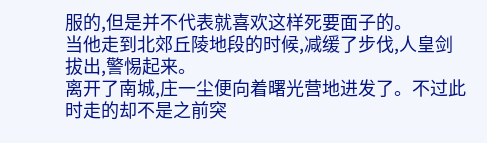服的,但是并不代表就喜欢这样死要面子的。
当他走到北郊丘陵地段的时候,减缓了步伐,人皇剑拔出,警惕起来。
离开了南城,庄一尘便向着曙光营地进发了。不过此时走的却不是之前突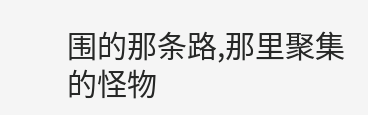围的那条路,那里聚集的怪物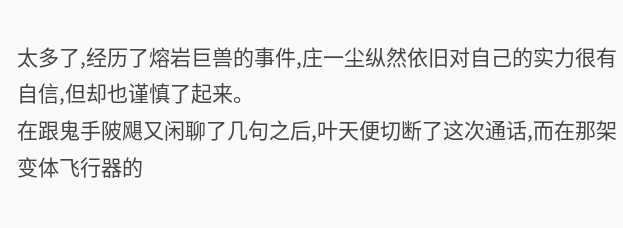太多了,经历了熔岩巨兽的事件,庄一尘纵然依旧对自己的实力很有自信,但却也谨慎了起来。
在跟鬼手陂飓又闲聊了几句之后,叶天便切断了这次通话,而在那架变体飞行器的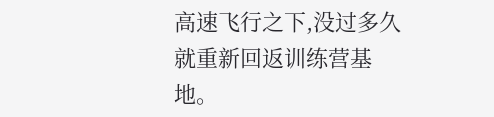高速飞行之下,没过多久就重新回返训练营基地。